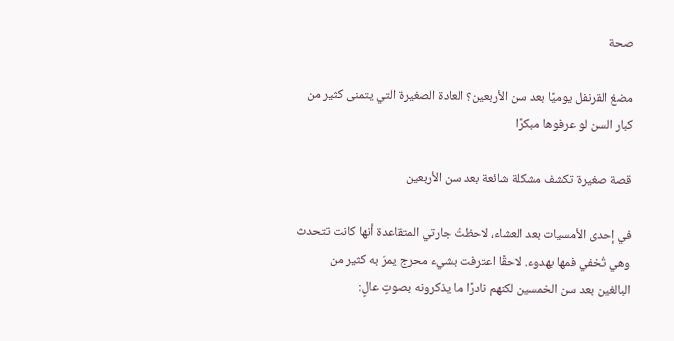صحة

مضغ القرنفل يوميًا بعد سن الأربعين؟ العادة الصغيرة التي يتمنى كثير من كبار السن لو عرفوها مبكرًا

قصة صغيرة تكشف مشكلة شائعة بعد سن الأربعين

في إحدى الأمسيات بعد العشاء، لاحظتُ جارتي المتقاعدة أنها كانت تتحدث وهي تُخفي فمها بهدوء. لاحقًا اعترفت بشيء محرج يمرّ به كثير من البالغين بعد سن الخمسين لكنهم نادرًا ما يذكرونه بصوتٍ عالٍ: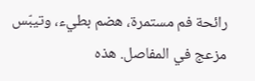رائحة فم مستمرة، هضم بطيء، وتيبّس مزعج في المفاصل. هذه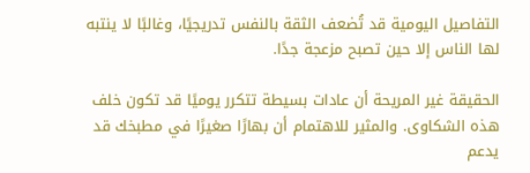التفاصيل اليومية قد تُضعف الثقة بالنفس تدريجيًا، وغالبًا لا ينتبه لها الناس إلا حين تصبح مزعجة جدًا.

الحقيقة غير المريحة أن عادات بسيطة تتكرر يوميًا قد تكون خلف هذه الشكاوى. والمثير للاهتمام أن بهارًا صغيرًا في مطبخك قد يدعم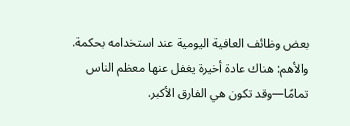بعض وظائف العافية اليومية عند استخدامه بحكمة. والأهم: هناك عادة أخيرة يغفل عنها معظم الناس تمامًا—وقد تكون هي الفارق الأكبر.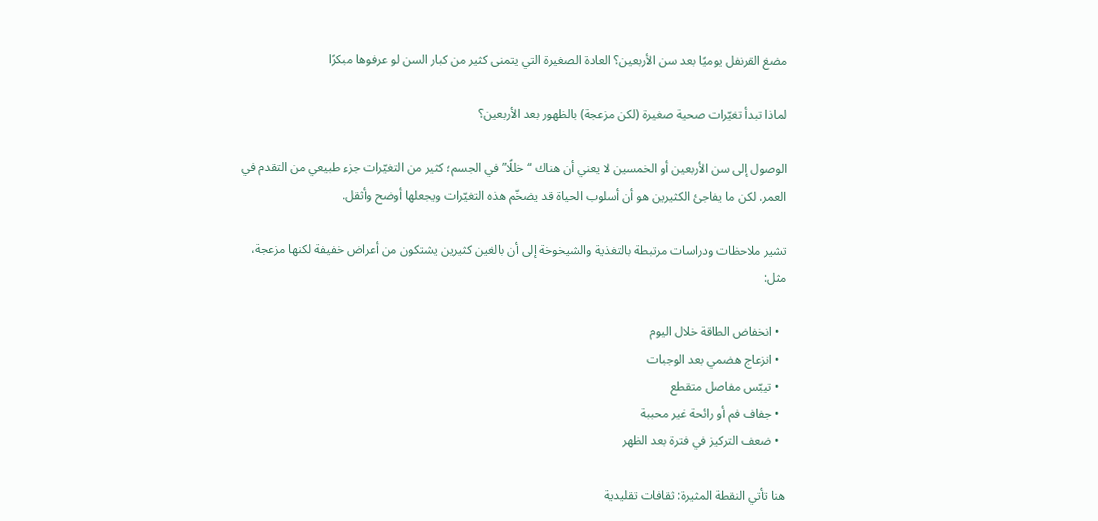مضغ القرنفل يوميًا بعد سن الأربعين؟ العادة الصغيرة التي يتمنى كثير من كبار السن لو عرفوها مبكرًا

لماذا تبدأ تغيّرات صحية صغيرة (لكن مزعجة) بالظهور بعد الأربعين؟

الوصول إلى سن الأربعين أو الخمسين لا يعني أن هناك “خللًا” في الجسم؛ كثير من التغيّرات جزء طبيعي من التقدم في العمر. لكن ما يفاجئ الكثيرين هو أن أسلوب الحياة قد يضخّم هذه التغيّرات ويجعلها أوضح وأثقل.

تشير ملاحظات ودراسات مرتبطة بالتغذية والشيخوخة إلى أن بالغين كثيرين يشتكون من أعراض خفيفة لكنها مزعجة، مثل:

  • انخفاض الطاقة خلال اليوم
  • انزعاج هضمي بعد الوجبات
  • تيبّس مفاصل متقطع
  • جفاف فم أو رائحة غير محببة
  • ضعف التركيز في فترة بعد الظهر

هنا تأتي النقطة المثيرة: ثقافات تقليدية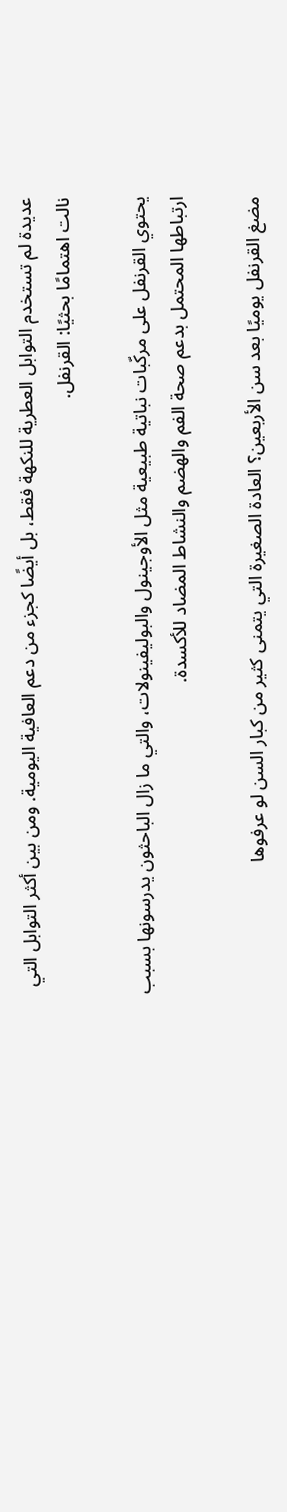عديدة لم تستخدم التوابل العطرية للنكهة فقط، بل أيضًا كجزء من دعم العافية اليومية. ومن بين أكثر التوابل التي نالت اهتمامًا بحثيًا: القرنفل.

يحتوي القرنفل على مركّبات نباتية طبيعية مثل الأوجينول والبوليفينولات، والتي ما زال الباحثون يدرسونها بسبب ارتباطها المحتمل بدعم صحة الفم والهضم والنشاط المضاد للأكسدة.

مضغ القرنفل يوميًا بعد سن الأربعين؟ العادة الصغيرة التي يتمنى كثير من كبار السن لو عرفوها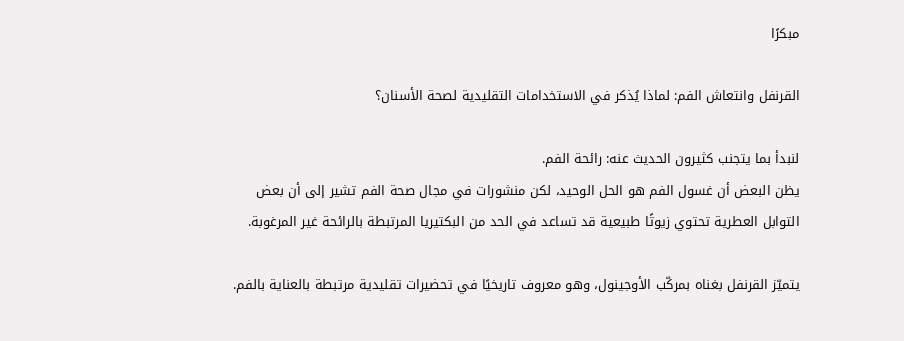مبكرًا

القرنفل وانتعاش الفم: لماذا يُذكر في الاستخدامات التقليدية لصحة الأسنان؟

لنبدأ بما يتجنب كثيرون الحديث عنه: رائحة الفم.
يظن البعض أن غسول الفم هو الحل الوحيد، لكن منشورات في مجال صحة الفم تشير إلى أن بعض التوابل العطرية تحتوي زيوتًا طبيعية قد تساعد في الحد من البكتيريا المرتبطة بالرائحة غير المرغوبة.

يتميّز القرنفل بغناه بمركّب الأوجينول، وهو معروف تاريخيًا في تحضيرات تقليدية مرتبطة بالعناية بالفم.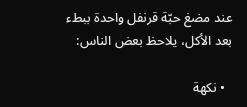عند مضغ حبّة قرنفل واحدة ببطء بعد الأكل، يلاحظ بعض الناس:

  • نكهة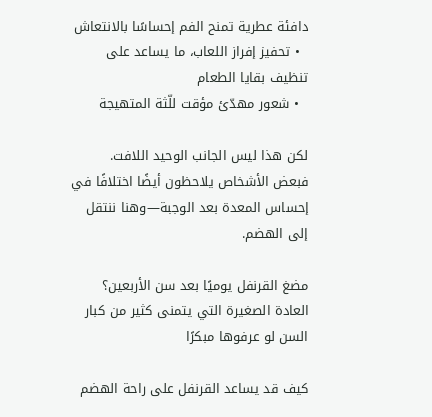دافئة عطرية تمنح الفم إحساسًا بالانتعاش
  • تحفيز إفراز اللعاب، ما يساعد على تنظيف بقايا الطعام
  • شعور مهدّئ مؤقت للّثة المتهيجة

لكن هذا ليس الجانب الوحيد اللافت. فبعض الأشخاص يلاحظون أيضًا اختلافًا في إحساس المعدة بعد الوجبة—وهنا ننتقل إلى الهضم.

مضغ القرنفل يوميًا بعد سن الأربعين؟ العادة الصغيرة التي يتمنى كثير من كبار السن لو عرفوها مبكرًا

كيف قد يساعد القرنفل على راحة الهضم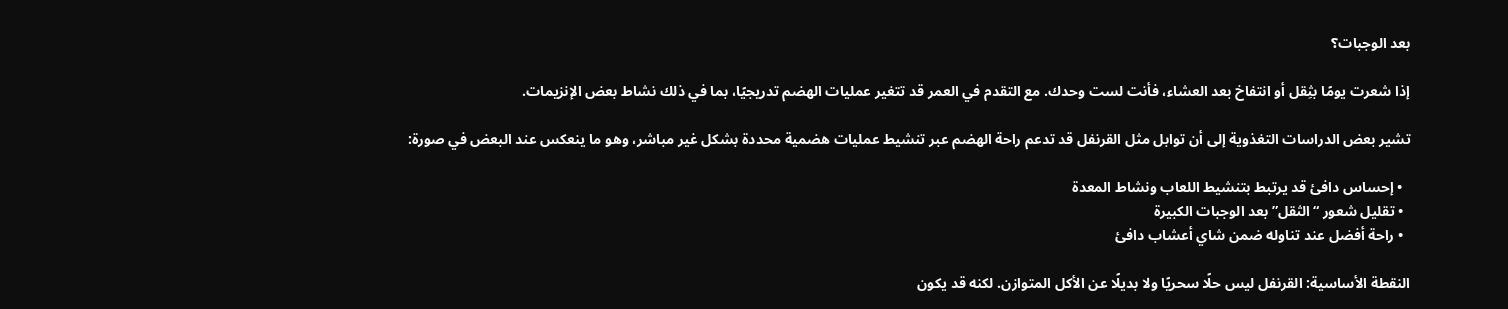بعد الوجبات؟

إذا شعرت يومًا بثِقل أو انتفاخ بعد العشاء، فأنت لست وحدك. مع التقدم في العمر قد تتغير عمليات الهضم تدريجيًا، بما في ذلك نشاط بعض الإنزيمات.

تشير بعض الدراسات التغذوية إلى أن توابل مثل القرنفل قد تدعم راحة الهضم عبر تنشيط عمليات هضمية محددة بشكل غير مباشر، وهو ما ينعكس عند البعض في صورة:

  • إحساس دافئ قد يرتبط بتنشيط اللعاب ونشاط المعدة
  • تقليل شعور “الثقل” بعد الوجبات الكبيرة
  • راحة أفضل عند تناوله ضمن شاي أعشاب دافئ

النقطة الأساسية: القرنفل ليس حلًا سحريًا ولا بديلًا عن الأكل المتوازن. لكنه قد يكون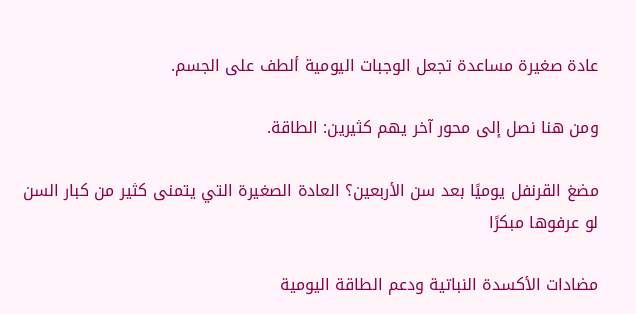عادة صغيرة مساعدة تجعل الوجبات اليومية ألطف على الجسم.

ومن هنا نصل إلى محور آخر يهم كثيرين: الطاقة.

مضغ القرنفل يوميًا بعد سن الأربعين؟ العادة الصغيرة التي يتمنى كثير من كبار السن لو عرفوها مبكرًا

مضادات الأكسدة النباتية ودعم الطاقة اليومية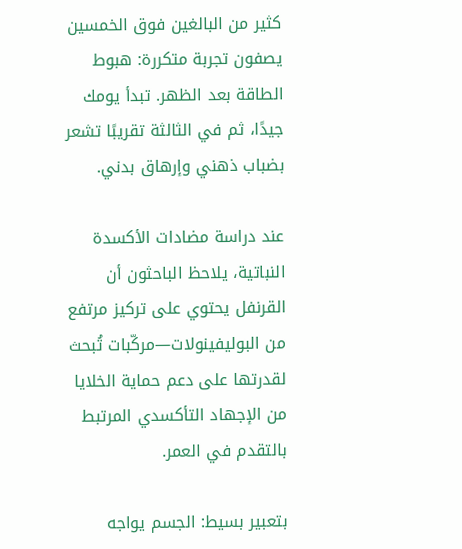كثير من البالغين فوق الخمسين يصفون تجربة متكررة: هبوط الطاقة بعد الظهر. تبدأ يومك جيدًا، ثم في الثالثة تقريبًا تشعر بضباب ذهني وإرهاق بدني.

عند دراسة مضادات الأكسدة النباتية، يلاحظ الباحثون أن القرنفل يحتوي على تركيز مرتفع من البوليفينولات—مركّبات تُبحث لقدرتها على دعم حماية الخلايا من الإجهاد التأكسدي المرتبط بالتقدم في العمر.

بتعبير بسيط: الجسم يواجه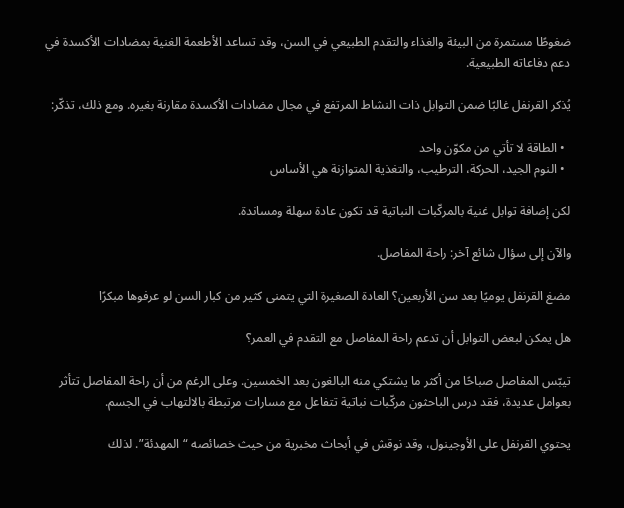ضغوطًا مستمرة من البيئة والغذاء والتقدم الطبيعي في السن، وقد تساعد الأطعمة الغنية بمضادات الأكسدة في دعم دفاعاته الطبيعية.

يُذكر القرنفل غالبًا ضمن التوابل ذات النشاط المرتفع في مجال مضادات الأكسدة مقارنة بغيره. ومع ذلك، تذكّر:

  • الطاقة لا تأتي من مكوّن واحد
  • النوم الجيد، الحركة، الترطيب، والتغذية المتوازنة هي الأساس

لكن إضافة توابل غنية بالمركّبات النباتية قد تكون عادة سهلة ومساندة.

والآن إلى سؤال شائع آخر: راحة المفاصل.

مضغ القرنفل يوميًا بعد سن الأربعين؟ العادة الصغيرة التي يتمنى كثير من كبار السن لو عرفوها مبكرًا

هل يمكن لبعض التوابل أن تدعم راحة المفاصل مع التقدم في العمر؟

تيبّس المفاصل صباحًا من أكثر ما يشتكي منه البالغون بعد الخمسين. وعلى الرغم من أن راحة المفاصل تتأثر بعوامل عديدة، فقد درس الباحثون مركّبات نباتية تتفاعل مع مسارات مرتبطة بالالتهاب في الجسم.

يحتوي القرنفل على الأوجينول، وقد نوقش في أبحاث مخبرية من حيث خصائصه “المهدئة”. لذلك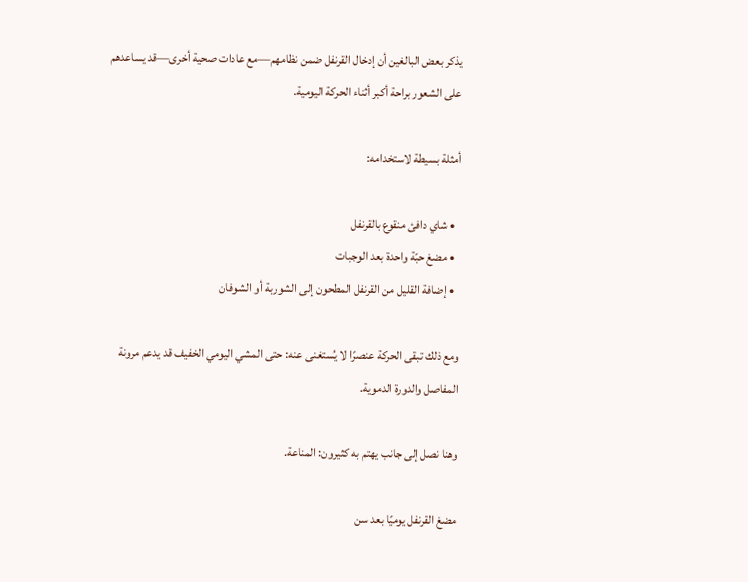يذكر بعض البالغين أن إدخال القرنفل ضمن نظامهم—مع عادات صحية أخرى—قد يساعدهم على الشعور براحة أكبر أثناء الحركة اليومية.

أمثلة بسيطة لاستخدامه:

  • شاي دافئ منقوع بالقرنفل
  • مضغ حبّة واحدة بعد الوجبات
  • إضافة القليل من القرنفل المطحون إلى الشوربة أو الشوفان

ومع ذلك تبقى الحركة عنصرًا لا يُستغنى عنه: حتى المشي اليومي الخفيف قد يدعم مرونة المفاصل والدورة الدموية.

وهنا نصل إلى جانب يهتم به كثيرون: المناعة.

مضغ القرنفل يوميًا بعد سن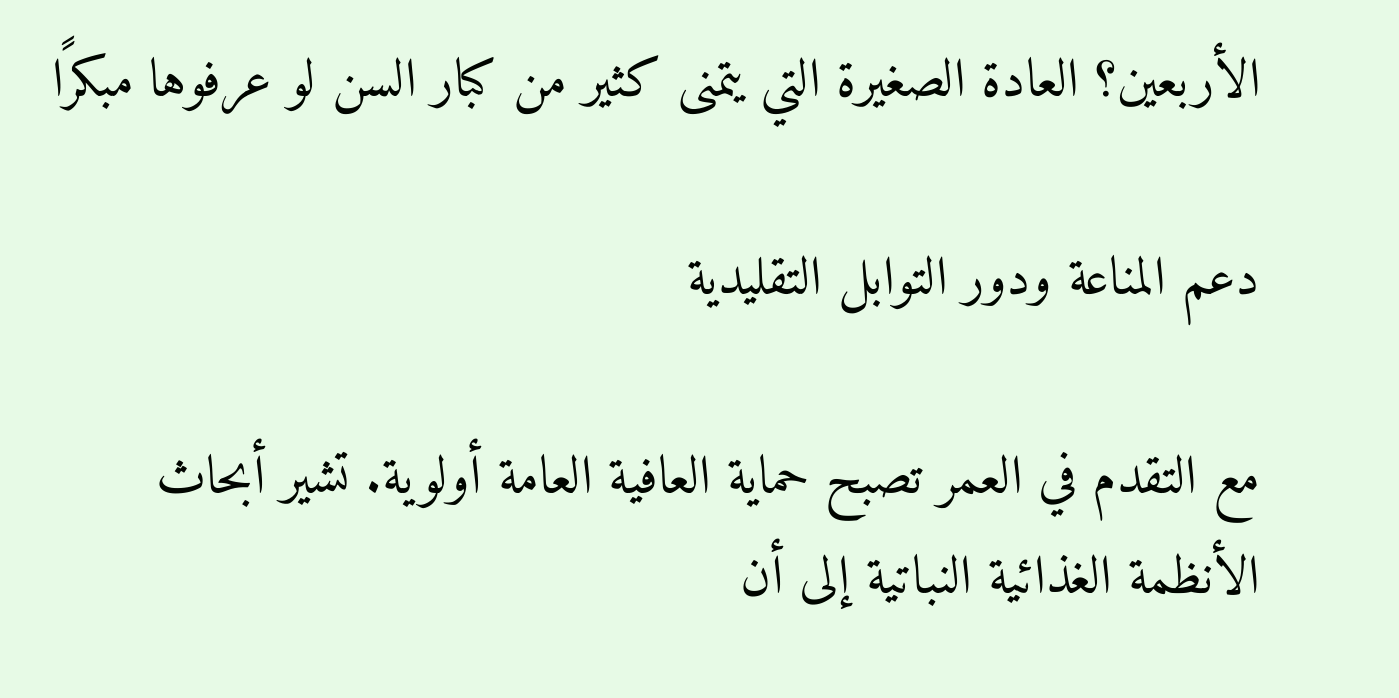الأربعين؟ العادة الصغيرة التي يتمنى كثير من كبار السن لو عرفوها مبكرًا

دعم المناعة ودور التوابل التقليدية

مع التقدم في العمر تصبح حماية العافية العامة أولوية. تشير أبحاث الأنظمة الغذائية النباتية إلى أن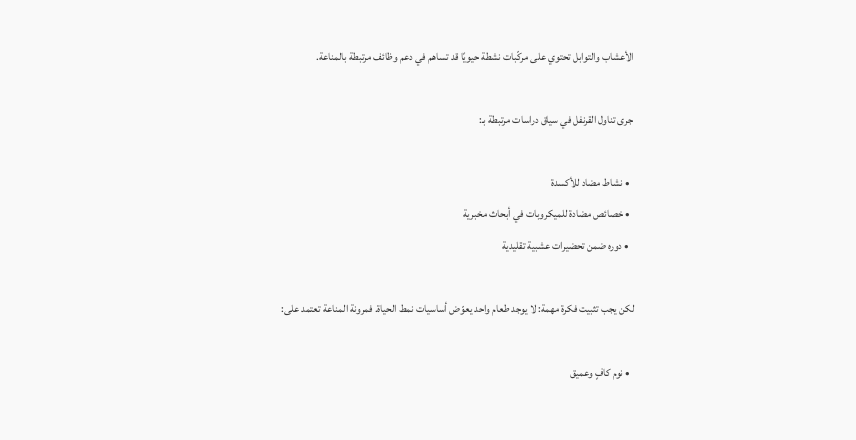الأعشاب والتوابل تحتوي على مركّبات نشطة حيويًا قد تساهم في دعم وظائف مرتبطة بالمناعة.

جرى تناول القرنفل في سياق دراسات مرتبطة بـ:

  • نشاط مضاد للأكسدة
  • خصائص مضادة للميكروبات في أبحاث مخبرية
  • دوره ضمن تحضيرات عشبية تقليدية

لكن يجب تثبيت فكرة مهمة: لا يوجد طعام واحد يعوّض أساسيات نمط الحياة. فمرونة المناعة تعتمد على:

  • نوم كافٍ وعميق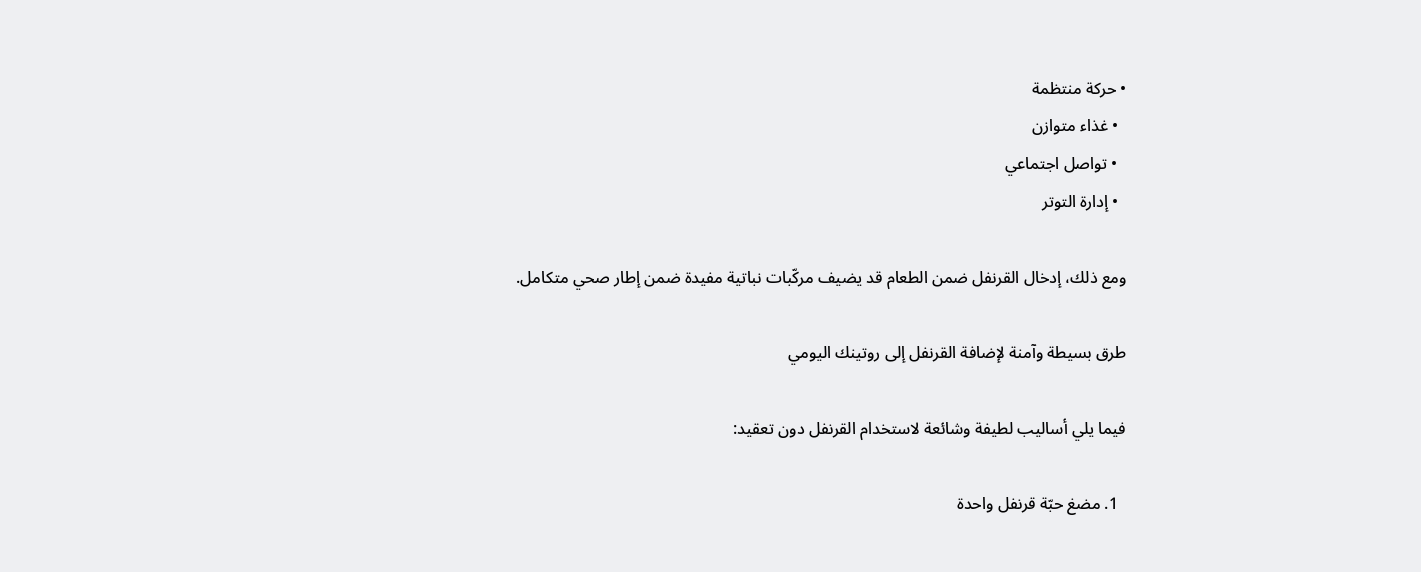• حركة منتظمة
  • غذاء متوازن
  • تواصل اجتماعي
  • إدارة التوتر

ومع ذلك، إدخال القرنفل ضمن الطعام قد يضيف مركّبات نباتية مفيدة ضمن إطار صحي متكامل.

طرق بسيطة وآمنة لإضافة القرنفل إلى روتينك اليومي

فيما يلي أساليب لطيفة وشائعة لاستخدام القرنفل دون تعقيد:

  1. مضغ حبّة قرنفل واحدة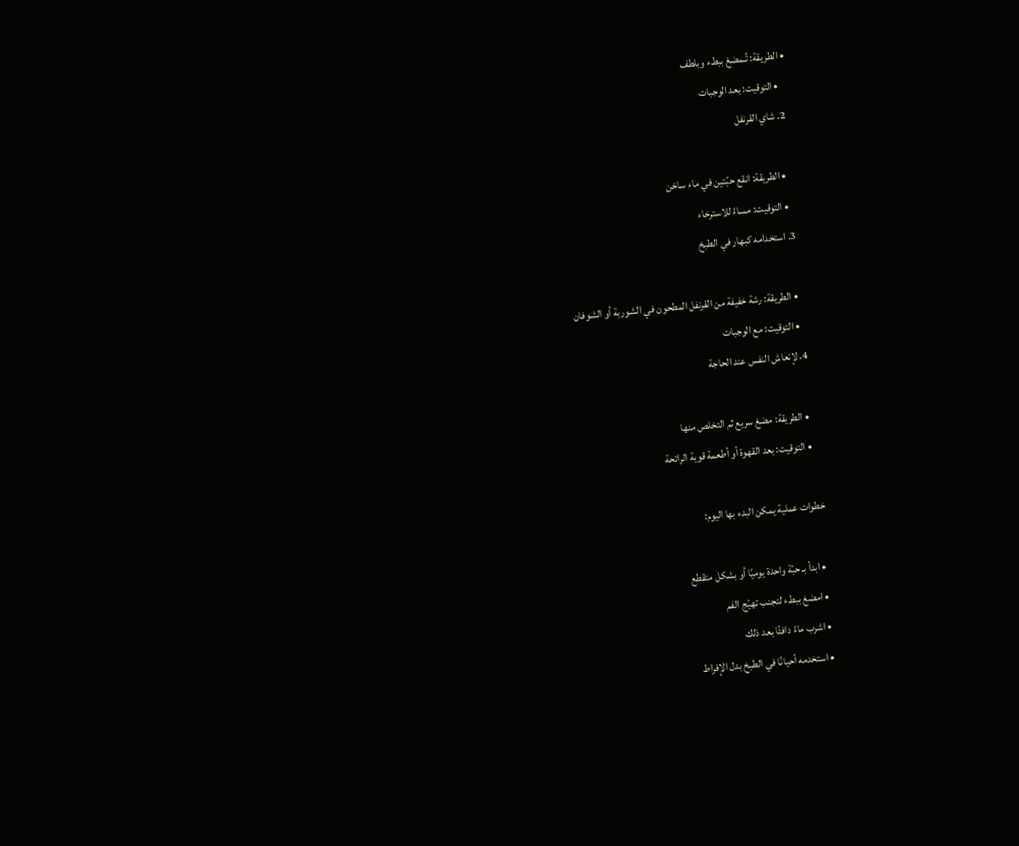• الطريقة: تُـمضغ ببطء وبلطف
    • التوقيت: بعد الوجبات
  2. شاي القرنفل

    • الطريقة: انقع حبّتين في ماء ساخن
    • التوقيت: مساءً للاسترخاء
  3. استخدامه كبهار في الطبخ

    • الطريقة: رشة خفيفة من القرنفل المطحون في الشوربة أو الشوفان
    • التوقيت: مع الوجبات
  4. لإنعاش النفس عند الحاجة

    • الطريقة: مضغ سريع ثم التخلص منها
    • التوقيت: بعد القهوة أو أطعمة قوية الرائحة

خطوات عملية يمكن البدء بها اليوم:

  • ابدأ بـ حبّة واحدة يوميًا أو بشكل متقطع
  • امضغ ببطء لتجنب تهيّج الفم
  • اشرب ماءً دافئًا بعد ذلك
  • استخدمه أحيانًا في الطبخ بدل الإفراط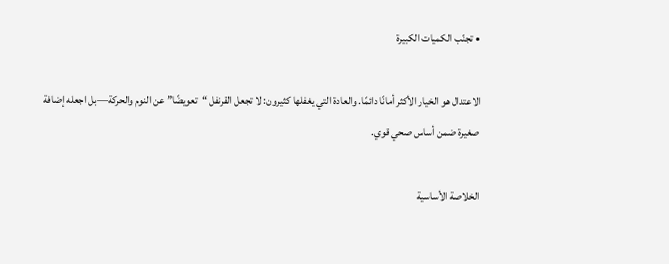• تجنّب الكميات الكبيرة

الاعتدال هو الخيار الأكثر أمانًا دائمًا. والعادة التي يغفلها كثيرون: لا تجعل القرنفل “تعويضًا” عن النوم والحركة—بل اجعله إضافة صغيرة ضمن أساس صحي قوي.

الخلاصة الأساسية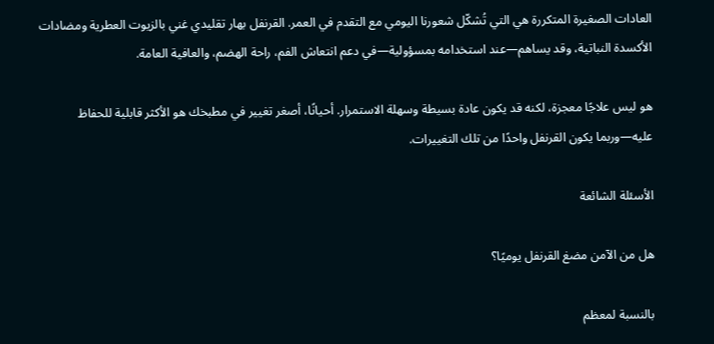العادات الصغيرة المتكررة هي التي تُشكّل شعورنا اليومي مع التقدم في العمر. القرنفل بهار تقليدي غني بالزيوت العطرية ومضادات الأكسدة النباتية، وقد يساهم—عند استخدامه بمسؤولية—في دعم انتعاش الفم، راحة الهضم، والعافية العامة.

هو ليس علاجًا معجزة، لكنه قد يكون عادة بسيطة وسهلة الاستمرار. أحيانًا، أصغر تغيير في مطبخك هو الأكثر قابلية للحفاظ عليه—وربما يكون القرنفل واحدًا من تلك التغييرات.

الأسئلة الشائعة

هل من الآمن مضغ القرنفل يوميًا؟

بالنسبة لمعظم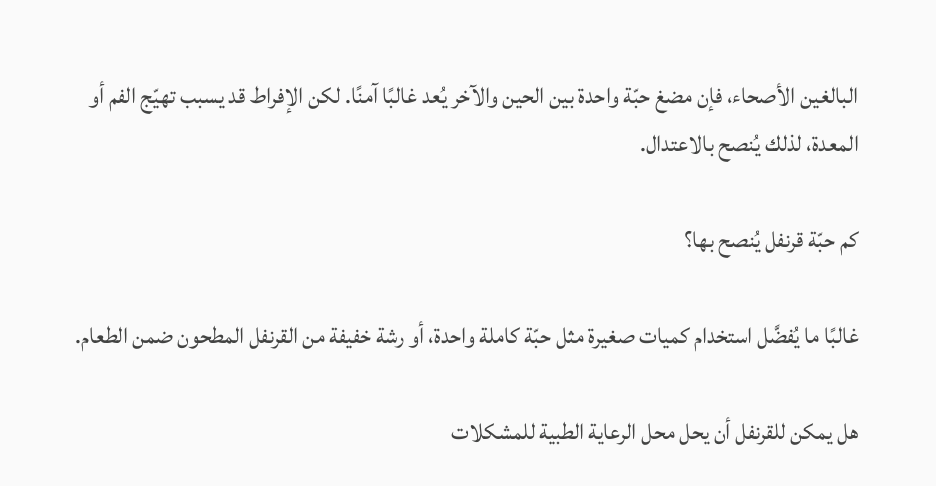البالغين الأصحاء، فإن مضغ حبّة واحدة بين الحين والآخر يُعد غالبًا آمنًا. لكن الإفراط قد يسبب تهيّج الفم أو المعدة، لذلك يُنصح بالاعتدال.

كم حبّة قرنفل يُنصح بها؟

غالبًا ما يُفضَّل استخدام كميات صغيرة مثل حبّة كاملة واحدة، أو رشة خفيفة من القرنفل المطحون ضمن الطعام.

هل يمكن للقرنفل أن يحل محل الرعاية الطبية للمشكلات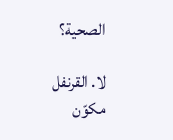الصحية؟

لا. القرنفل مكوّن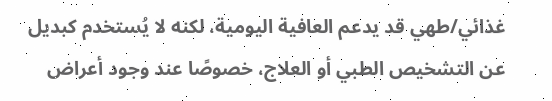غذائي/طهي قد يدعم العافية اليومية، لكنه لا يُستخدم كبديل عن التشخيص الطبي أو العلاج، خصوصًا عند وجود أعراض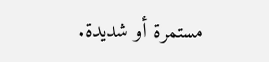مستمرة أو شديدة.